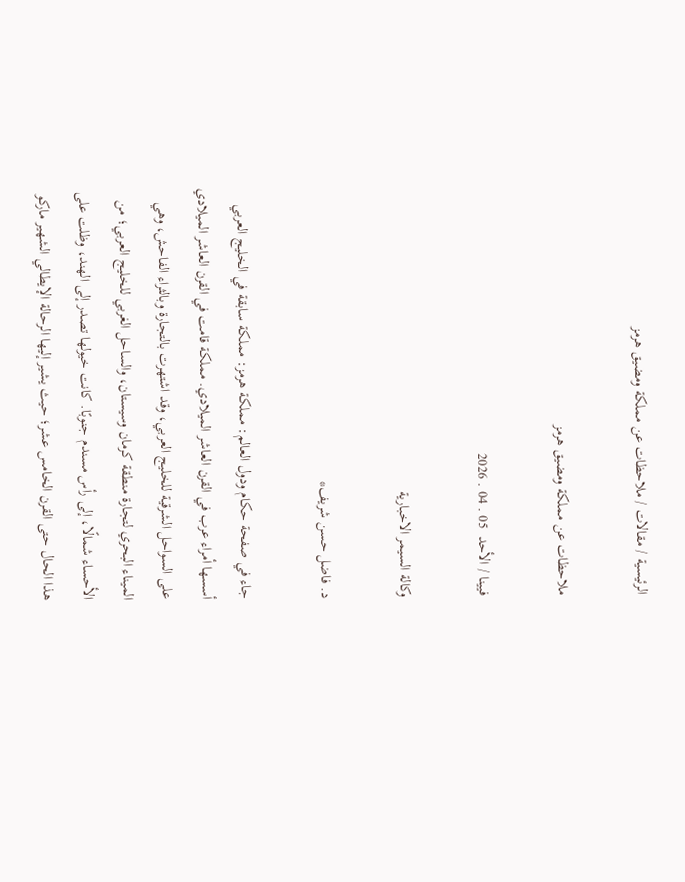الرئيسية / مقالات / ملاحظات عن مملكة ومضيق هرمز

ملاحظات عن مملكة ومضيق هرمز

فيينا / الأحد  05 . 04 . 2026

وكالة السيمر الاخبارية

د. فاضل حسن شريف*

جاء في صفحة حكام ودول العالم: مملكة هرمز: مملكة سابقة في الخليج العربي أسسها أمراء عرب في القرن العاشر الميلادي. مملكة قامت في القرن العاشر الميلادي على السواحل الشرقية للخليج العربي، وقد اشتهرت بالتجارة وبالثراء الفاحش، وهي الميناء البحري لتجارة منطقة كرمان وسيستان، والساحل الغربي للخليج العربي؛ من الأحساء شمالًا، إلى رأس مسندم جنوبًا. كانت خيولها تصدر إلى الهند، وظلت على هذا الحال حتى القرن الخامس عشر؛ حيث يشير إليها الرحالة الإيطالي الشهير ماركو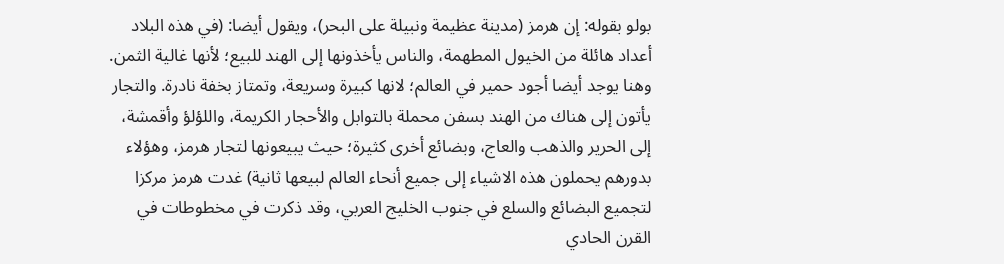بولو بقوله: إن هرمز (مدينة عظيمة ونبيلة على البحر)، ويقول أيضا: (في هذه البلاد أعداد هائلة من الخيول المطهمة، والناس يأخذونها إلى الهند للبيع؛ لأنها غالية الثمن. وهنا يوجد أيضا أجود حمير في العالم؛ لانها كبيرة وسريعة، وتمتاز بخفة نادرة. والتجار يأتون إلى هناك من الهند بسفن محملة بالتوابل والأحجار الكريمة، واللؤلؤ وأقمشة، إلى الحرير والذهب والعاج، وبضائع أخرى كثيرة؛ حيث يبيعونها لتجار هرمز، وهؤلاء بدورهم يحملون هذه الاشياء إلى جميع أنحاء العالم لبيعها ثانية) غدت هرمز مركزا لتجميع البضائع والسلع في جنوب الخليج العربي، وقد ذكرت في مخطوطات في القرن الحادي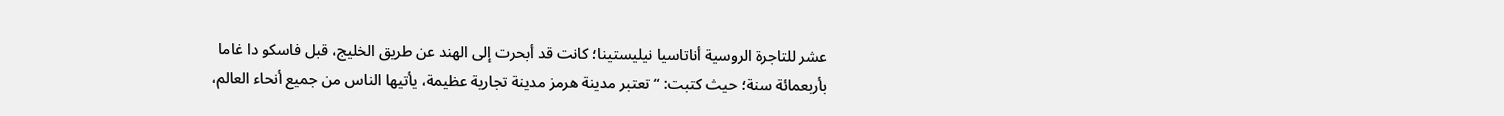عشر للتاجرة الروسية أناتاسيا نيليستينا؛ كانت قد أبحرت إلى الهند عن طريق الخليج، قبل فاسكو دا غاما بأربعمائة سنة؛ حيث كتبت: “تعتبر مدينة هرمز مدينة تجارية عظيمة، يأتيها الناس من جميع أنحاء العالم،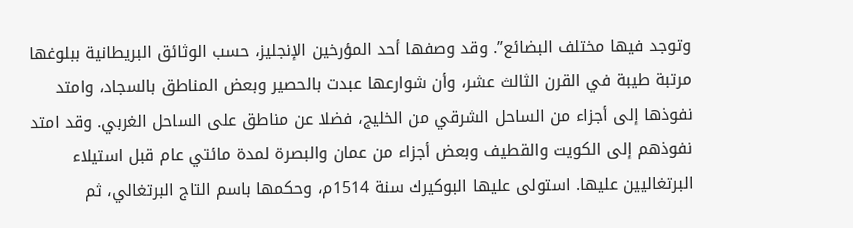وتوجد فيها مختلف البضائع”. وقد وصفها أحد المؤرخين الإنجليز، حسب الوثائق البريطانية ببلوغها مرتبة طيبة في القرن الثالث عشر، وأن شوارعها عبدت بالحصير وبعض المناطق بالسجاد، وامتد نفوذها إلى أجزاء من الساحل الشرقي من الخليج، فضلا عن مناطق على الساحل الغربي. وقد امتد نفوذهم إلى الكويت والقطيف وبعض أجزاء من عمان والبصرة لمدة مائتي عام قبل استيلاء البرتغاليين عليها. استولى عليها البوكيرك سنة 1514م، وحكمها باسم التاج البرتغالي، ثم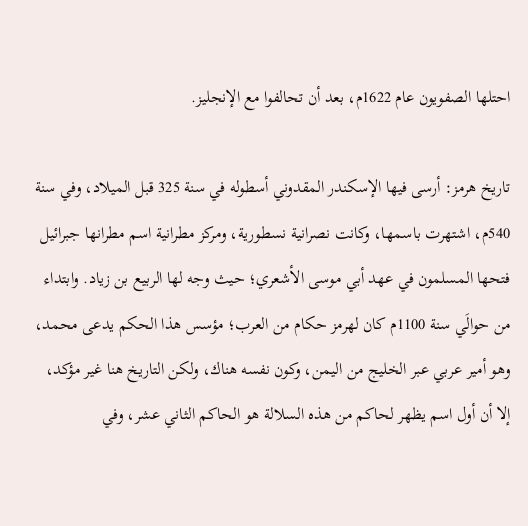احتلها الصفويون عام 1622م، بعد أن تحالفوا مع الإنجليز.

تاريخ هرمز: أرسى فيها الإسكندر المقدوني أسطوله في سنة 325 قبل الميلاد، وفي سنة 540م، اشتهرت باسمها، وكانت نصرانية نسطورية، ومركز مطرانية اسم مطرانها جبرائيل فتحها المسلمون في عهد أبي موسى الأشعري؛ حيث وجه لها الربيع بن زياد. وابتداء من حوالَي سنة 1100م كان لهرمز حكام من العرب؛ مؤسس هذا الحكم يدعى محمد، وهو أمير عربي عبر الخليج من اليمن، وكون نفسه هناك، ولكن التاريخ هنا غير مؤكد، إلا أن أول اسم يظهر لحاكم من هذه السلالة هو الحاكم الثاني عشر، وفي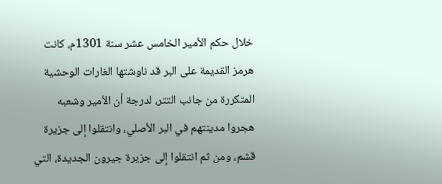خلال حكم الأمير الخامس عشر سنة 1301م، كانت هرمز القديمة على البر قد ناوشتها الغارات الوحشية المتكررة من جانب التتر، لدرجة أن الأمير وشعبه هجروا مدينتهم في البر الأصلي، وانتقلوا إلى جزيرة قشم، ومن ثم انتقلوا إلى جزيرة جيرون الجديدة، التي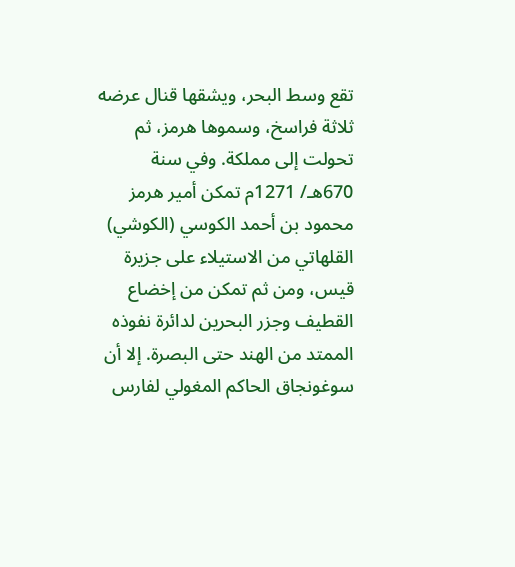تقع وسط البحر، ويشقها قنال عرضه ثلاثة فراسخ، وسموها هرمز، ثم تحولت إلى مملكة. وفي سنة 670هـ/ 1271م تمكن أمير هرمز محمود بن أحمد الكوسي (الكوشي) القلهاتي من الاستيلاء على جزيرة قيس، ومن ثم تمكن من إخضاع القطيف وجزر البحرين لدائرة نفوذه الممتد من الهند حتى البصرة. إلا أن سوغونجاق الحاكم المغولي لفارس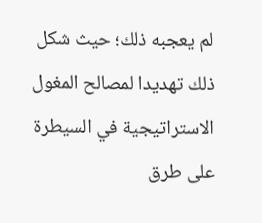لم يعجبه ذلك؛ حيث شكل ذلك تهديدا لمصالح المغول الاستراتيجية في السيطرة على طرق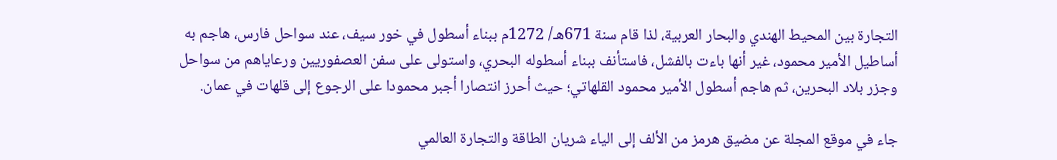التجارة بين المحيط الهندي والبحار العربية، لذا قام سنة 671هـ/ 1272م ببناء أسطول في خور سيف، عند سواحل فارس، هاجم به أساطيل الأمير محمود، غير أنها باءت بالفشل، فاستأنف ببناء أسطوله البحري، واستولى على سفن العصفوريين ورعاياهم من سواحل وجزر بلاد البحرين، ثم هاجم أسطول الأمير محمود القلهاتي؛ حيث أحرز انتصارا أجبر محمودا على الرجوع إلى قلهات في عمان.

جاء في موقع المجلة عن مضيق هرمز من الألف إلى الياء شريان الطاقة والتجارة العالمي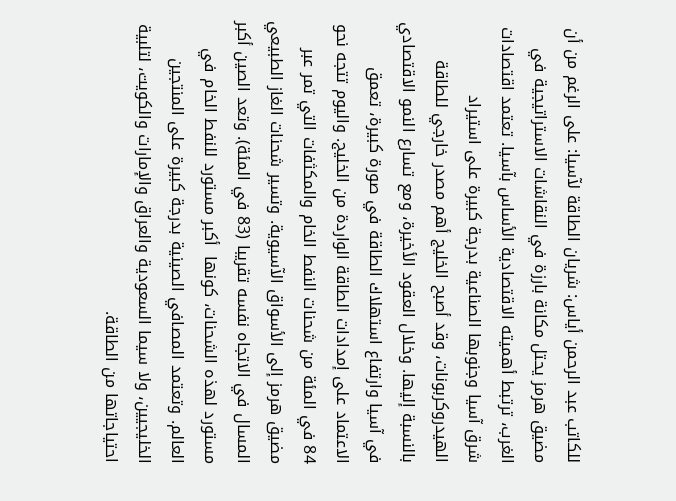للكاتب عبد الرحمن أياس: شريان الطاقة لآسيا: على الرغم من أن مضيق هرمز يحتل مكانة بارزة في النقاشات الاستراتيجية في الغرب، ترتبط أهميته الاقتصادية الأساس بآسيا. تعتمد اقتصادات شرق آسيا وجنوبها الصناعية بدرجة كبيرة على استيراد الهيدروكربونات، وقد أصبح الخليج أهم مصدر خارجي للطاقة بالنسبة إليها. وخلال العقود الأخيرة، ومع تسارع النمو الاقتصادي في آسيا وارتفاع استهلاك الطاقة في صورة كبيرة، تعمق الاعتماد على إمدادات الطاقة الواردة من الخليج. واليوم تتجه نحو 84 في المئة من شحنات النفط الخام والمكثفات التي تمر عبر مضيق هرمز إلى الأسواق الآسيوية. وتسير شحنات الغاز الطبيعي المسال في الاتجاه نفسه تقريبا (83 في المئة). وتعد الصين أكبر مستورد لهذه الشحنات، كونها  أكبر مستورد للنفط الخام في العالم. وتعتمد المصافي الصينية بدرجة كبيرة على المنتجين الخليجيين، ولا سيما السعودية والعراق والإمارات والكويت، لتلبية احتياجاتها من الطاقة.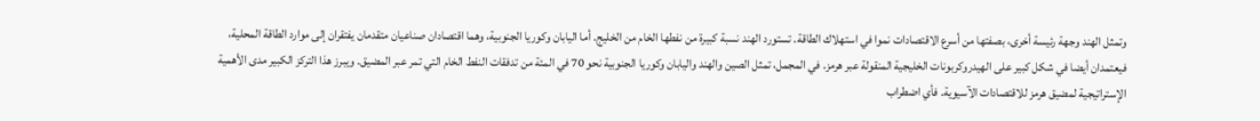وتمثل الهند وجهة رئيسة أخرى، بصفتها من أسرع الاقتصادات نموا في استهلاك الطاقة. تستورد الهند نسبة كبيرة من نفطها الخام من الخليج. أما اليابان وكوريا الجنوبية، وهما اقتصادان صناعيان متقدمان يفتقران إلى موارد الطاقة المحلية، فيعتمدان أيضا في شكل كبير على الهيدروكربونات الخليجية المنقولة عبر هرمز. في المجمل، تمثل الصين والهند واليابان وكوريا الجنوبية نحو 70 في المئة من تدفقات النفط الخام التي تمر عبر المضيق. ويبرز هذا التركز الكبير مدى الأهمية الإستراتيجية لمضيق هرمز للاقتصادات الآسيوية. فأي اضطراب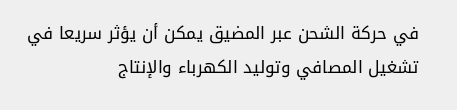في حركة الشحن عبر المضيق يمكن أن يؤثر سريعا في تشغيل المصافي وتوليد الكهرباء والإنتاج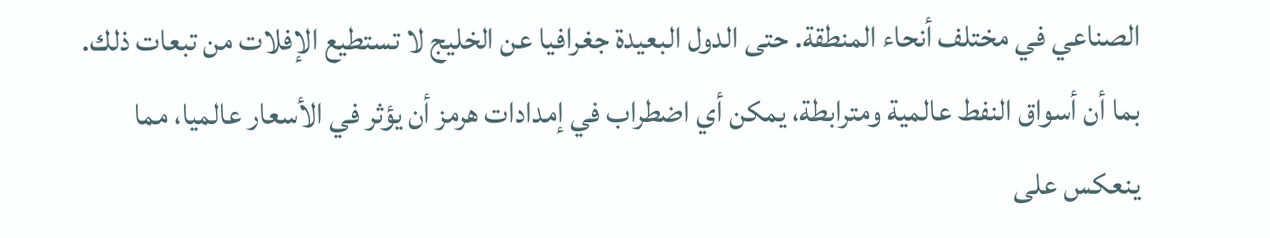الصناعي في مختلف أنحاء المنطقة. حتى الدول البعيدة جغرافيا عن الخليج لا تستطيع الإفلات من تبعات ذلك. بما أن أسواق النفط عالمية ومترابطة، يمكن أي اضطراب في إمدادات هرمز أن يؤثر في الأسعار عالميا، مما ينعكس على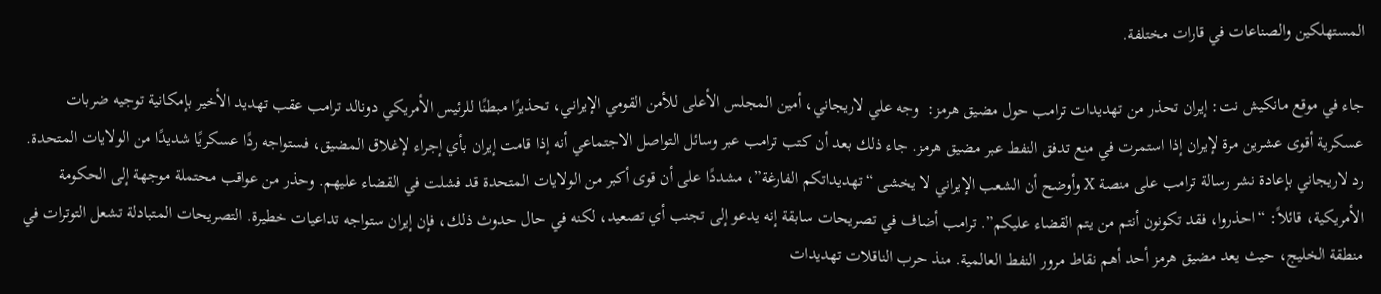المستهلكين والصناعات في قارات مختلفة.

جاء في موقع مانكيش نت: إيران تحذر من تهديدات ترامب حول مضيق هرمز:  وجه علي لاريجاني، أمين المجلس الأعلى للأمن القومي الإيراني، تحذيرًا مبطنًا للرئيس الأمريكي دونالد ترامب عقب تهديد الأخير بإمكانية توجيه ضربات عسكرية أقوى عشرين مرة لإيران إذا استمرت في منع تدفق النفط عبر مضيق هرمز. جاء ذلك بعد أن كتب ترامب عبر وسائل التواصل الاجتماعي أنه إذا قامت إيران بأي إجراء لإغلاق المضيق، فستواجه ردًا عسكريًا شديدًا من الولايات المتحدة. رد لاريجاني بإعادة نشر رسالة ترامب على منصة X وأوضح أن الشعب الإيراني لا يخشى “تهديداتكم الفارغة”، مشددًا على أن قوى أكبر من الولايات المتحدة قد فشلت في القضاء عليهم. وحذر من عواقب محتملة موجهة إلى الحكومة الأمريكية، قائلاً: “احذروا، فقد تكونون أنتم من يتم القضاء عليكم”. ترامب أضاف في تصريحات سابقة إنه يدعو إلى تجنب أي تصعيد، لكنه في حال حدوث ذلك، فإن إيران ستواجه تداعيات خطيرة. التصريحات المتبادلة تشعل التوترات في منطقة الخليج، حيث يعد مضيق هرمز أحد أهم نقاط مرور النفط العالمية. منذ حرب الناقلات تهديدات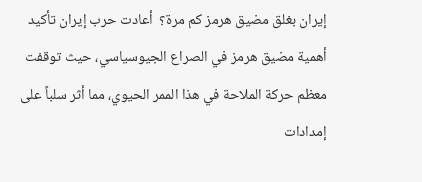إيران بغلق مضيق هرمز كم مرة؟  أعادت حرب إيران تأكيد أهمية مضيق هرمز في الصراع الجيوسياسي، حيث توقفت معظم حركة الملاحة في هذا الممر الحيوي، مما أثر سلباً على إمدادات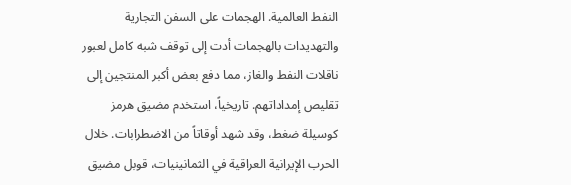النفط العالمية. الهجمات على السفن التجارية والتهديدات بالهجمات أدت إلى توقف شبه كامل لعبور ناقلات النفط والغاز، مما دفع بعض أكبر المنتجين إلى تقليص إمداداتهم. تاريخياً، استخدم مضيق هرمز كوسيلة ضغط، وقد شهد أوقاتاً من الاضطرابات. خلال الحرب الإيرانية العراقية في الثمانينيات، قوبل مضيق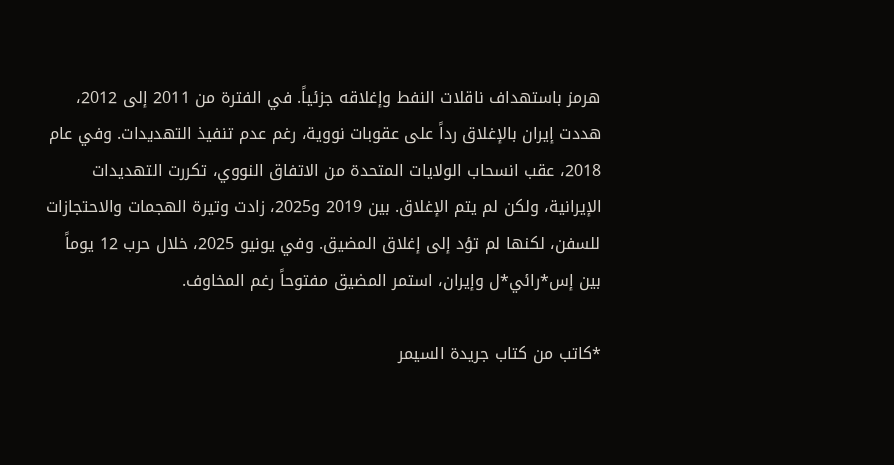هرمز باستهداف ناقلات النفط وإغلاقه جزئياً. في الفترة من 2011 إلى 2012، هددت إيران بالإغلاق رداً على عقوبات نووية، رغم عدم تنفيذ التهديدات. وفي عام 2018، عقب انسحاب الولايات المتحدة من الاتفاق النووي، تكررت التهديدات الإيرانية، ولكن لم يتم الإغلاق. بين 2019 و2025، زادت وتيرة الهجمات والاحتجازات للسفن، لكنها لم تؤد إلى إغلاق المضيق. وفي يونيو 2025، خلال حرب 12 يوماً بين إس*رائي*ل وإيران، استمر المضيق مفتوحاً رغم المخاوف.

*كاتب من كتاب جريدة السيمر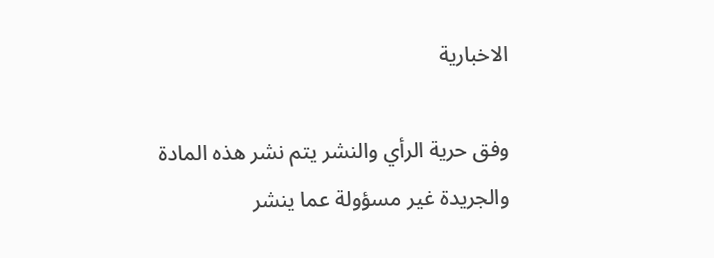الاخبارية

وفق حرية الرأي والنشر يتم نشر هذه المادة والجريدة غير مسؤولة عما ينشر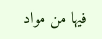فيها من مواد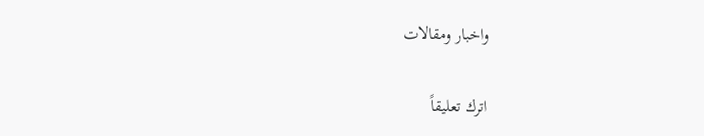واخبار ومقالات

اترك تعليقاً